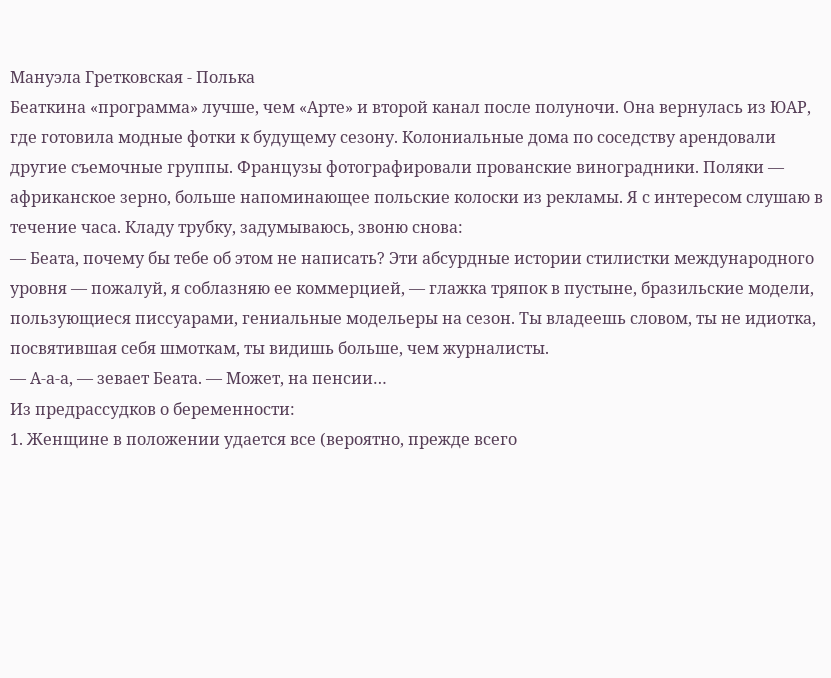Мануэла Гретковская - Полька
Беаткина «программа» лучше, чем «Арте» и второй канал после полуночи. Она вернулась из ЮАР, где готовила модные фотки к будущему сезону. Колониальные дома по соседству арендовали другие съемочные группы. Французы фотографировали прованские виноградники. Поляки — африканское зерно, больше напоминающее польские колоски из рекламы. Я с интересом слушаю в течение часа. Кладу трубку, задумываюсь, звоню снова:
— Беата, почему бы тебе об этом не написать? Эти абсурдные истории стилистки международного уровня — пожалуй, я соблазняю ее коммерцией, — глажка тряпок в пустыне, бразильские модели, пользующиеся писсуарами, гениальные модельеры на сезон. Ты владеешь словом, ты не идиотка, посвятившая себя шмоткам, ты видишь больше, чем журналисты.
— А-а-а, — зевает Беата. — Может, на пенсии…
Из предрассудков о беременности:
1. Женщине в положении удается все (вероятно, прежде всего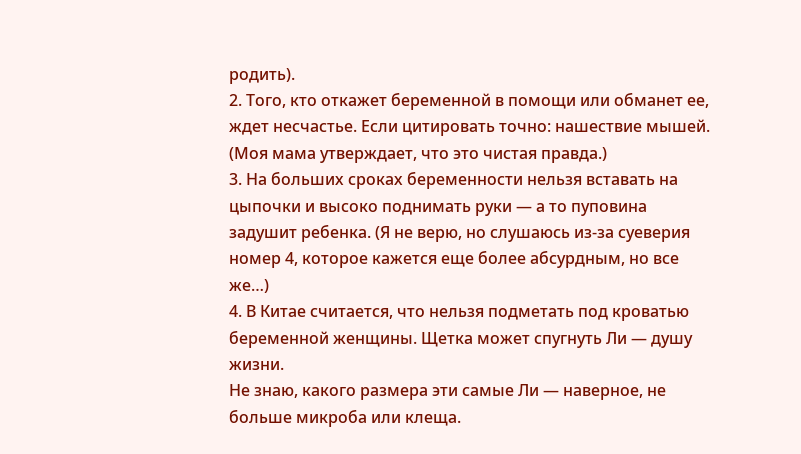родить).
2. Того, кто откажет беременной в помощи или обманет ее, ждет несчастье. Если цитировать точно: нашествие мышей. (Моя мама утверждает, что это чистая правда.)
3. На больших сроках беременности нельзя вставать на цыпочки и высоко поднимать руки — а то пуповина задушит ребенка. (Я не верю, но слушаюсь из-за суеверия номер 4, которое кажется еще более абсурдным, но все же…)
4. В Китае считается, что нельзя подметать под кроватью беременной женщины. Щетка может спугнуть Ли — душу жизни.
Не знаю, какого размера эти самые Ли — наверное, не больше микроба или клеща.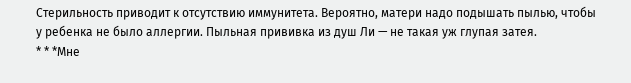Стерильность приводит к отсутствию иммунитета. Вероятно, матери надо подышать пылью, чтобы у ребенка не было аллергии. Пыльная прививка из душ Ли — не такая уж глупая затея.
* * *Мне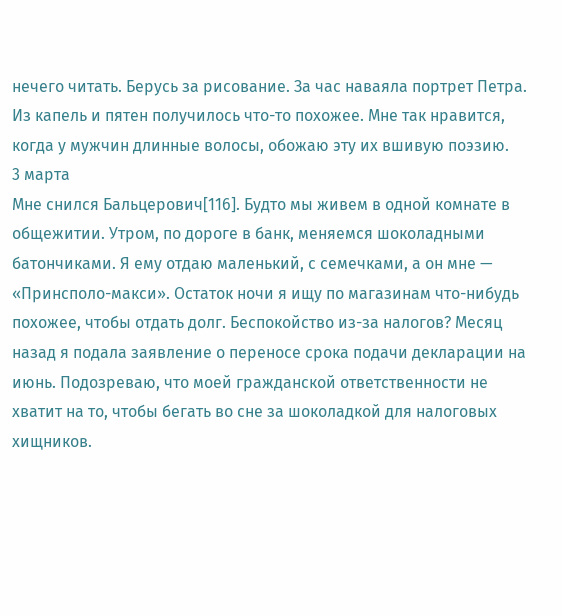нечего читать. Берусь за рисование. За час наваяла портрет Петра. Из капель и пятен получилось что-то похожее. Мне так нравится, когда у мужчин длинные волосы, обожаю эту их вшивую поэзию.
3 марта
Мне снился Бальцерович[116]. Будто мы живем в одной комнате в общежитии. Утром, по дороге в банк, меняемся шоколадными батончиками. Я ему отдаю маленький, с семечками, а он мне — «Принсполо-макси». Остаток ночи я ищу по магазинам что-нибудь похожее, чтобы отдать долг. Беспокойство из-за налогов? Месяц назад я подала заявление о переносе срока подачи декларации на июнь. Подозреваю, что моей гражданской ответственности не хватит на то, чтобы бегать во сне за шоколадкой для налоговых хищников.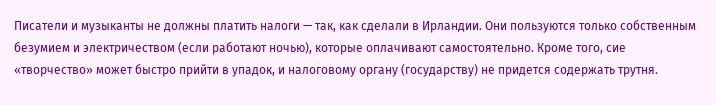Писатели и музыканты не должны платить налоги — так, как сделали в Ирландии. Они пользуются только собственным безумием и электричеством (если работают ночью), которые оплачивают самостоятельно. Кроме того, сие «творчество» может быстро прийти в упадок, и налоговому органу (государству) не придется содержать трутня.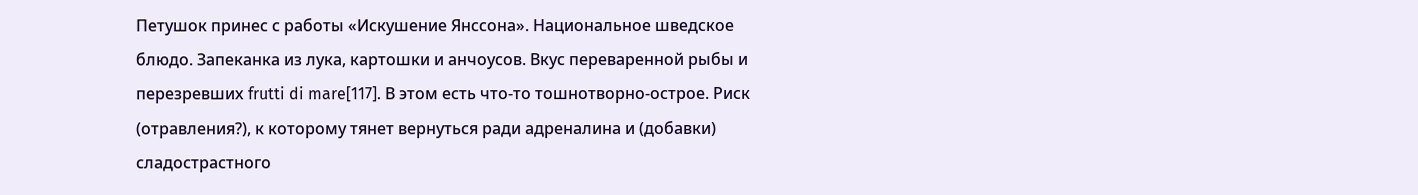Петушок принес с работы «Искушение Янссона». Национальное шведское блюдо. Запеканка из лука, картошки и анчоусов. Вкус переваренной рыбы и перезревших frutti di mare[117]. В этом есть что-то тошнотворно-острое. Риск (отравления?), к которому тянет вернуться ради адреналина и (добавки) сладострастного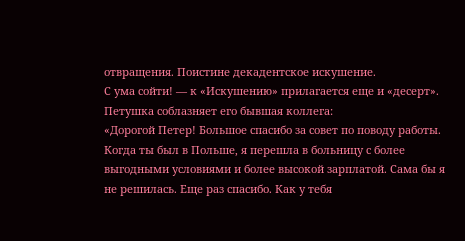отвращения. Поистине декадентское искушение.
С ума сойти! — к «Искушению» прилагается еще и «десерт». Петушка соблазняет его бывшая коллега:
«Дорогой Петер! Большое спасибо за совет по поводу работы. Когда ты был в Польше, я перешла в больницу с более выгодными условиями и более высокой зарплатой. Сама бы я не решилась. Еще раз спасибо. Как у тебя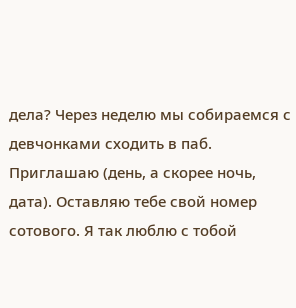дела? Через неделю мы собираемся с девчонками сходить в паб. Приглашаю (день, а скорее ночь, дата). Оставляю тебе свой номер сотового. Я так люблю с тобой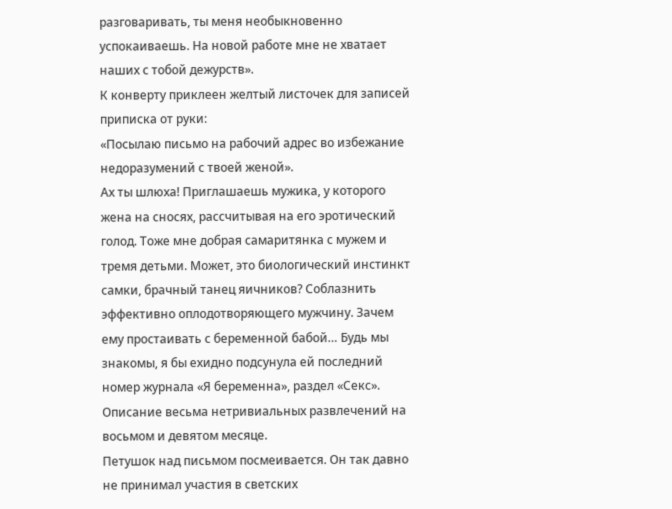разговаривать, ты меня необыкновенно успокаиваешь. На новой работе мне не хватает наших с тобой дежурств».
К конверту приклеен желтый листочек для записей приписка от руки:
«Посылаю письмо на рабочий адрес во избежание недоразумений с твоей женой».
Ах ты шлюха! Приглашаешь мужика, у которого жена на сносях, рассчитывая на его эротический голод. Тоже мне добрая самаритянка с мужем и тремя детьми. Может, это биологический инстинкт самки, брачный танец яичников? Соблазнить эффективно оплодотворяющего мужчину. Зачем ему простаивать с беременной бабой… Будь мы знакомы, я бы ехидно подсунула ей последний номер журнала «Я беременна», раздел «Секс». Описание весьма нетривиальных развлечений на восьмом и девятом месяце.
Петушок над письмом посмеивается. Он так давно не принимал участия в светских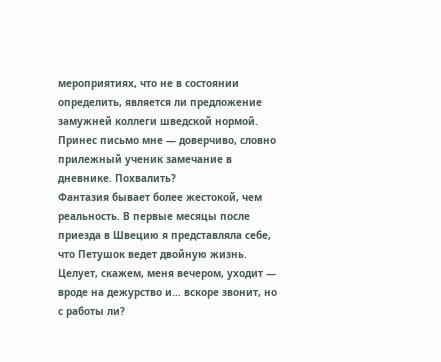мероприятиях, что не в состоянии определить, является ли предложение замужней коллеги шведской нормой. Принес письмо мне — доверчиво, словно прилежный ученик замечание в дневнике. Похвалить?
Фантазия бывает более жестокой, чем реальность. В первые месяцы после приезда в Швецию я представляла себе, что Петушок ведет двойную жизнь. Целует, скажем, меня вечером, уходит — вроде на дежурство и… вскоре звонит, но с работы ли?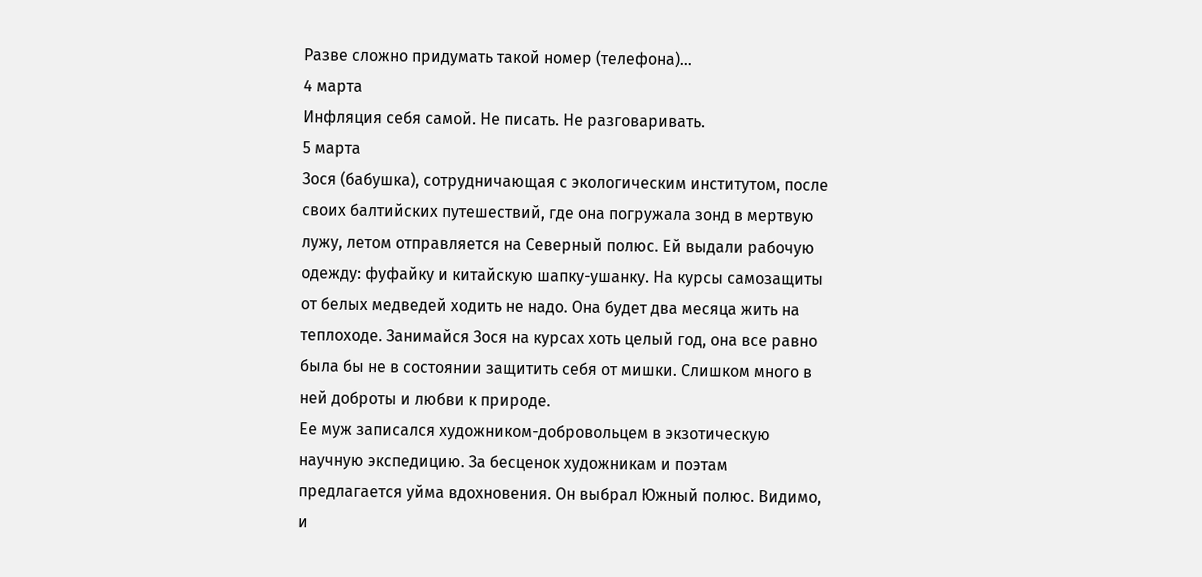Разве сложно придумать такой номер (телефона)…
4 марта
Инфляция себя самой. Не писать. Не разговаривать.
5 марта
Зося (бабушка), сотрудничающая с экологическим институтом, после своих балтийских путешествий, где она погружала зонд в мертвую лужу, летом отправляется на Северный полюс. Ей выдали рабочую одежду: фуфайку и китайскую шапку-ушанку. На курсы самозащиты от белых медведей ходить не надо. Она будет два месяца жить на теплоходе. Занимайся Зося на курсах хоть целый год, она все равно была бы не в состоянии защитить себя от мишки. Слишком много в ней доброты и любви к природе.
Ее муж записался художником-добровольцем в экзотическую научную экспедицию. За бесценок художникам и поэтам предлагается уйма вдохновения. Он выбрал Южный полюс. Видимо, и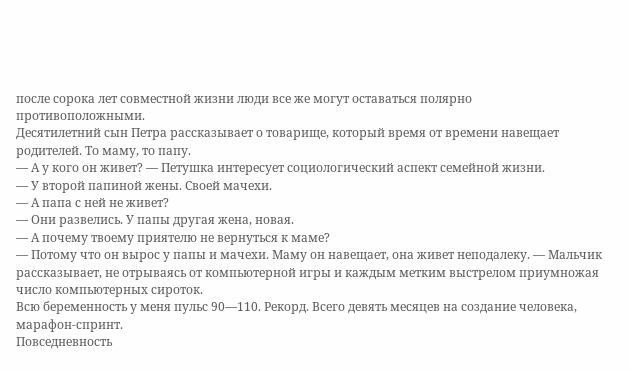после сорока лет совместной жизни люди все же могут оставаться полярно противоположными.
Десятилетний сын Петра рассказывает о товарище, который время от времени навещает родителей. То маму, то папу.
— А у кого он живет? — Петушка интересует социологический аспект семейной жизни.
— У второй папиной жены. Своей мачехи.
— А папа с ней не живет?
— Они развелись. У папы другая жена, новая.
— А почему твоему приятелю не вернуться к маме?
— Потому что он вырос у папы и мачехи. Маму он навещает, она живет неподалеку. — Мальчик рассказывает, не отрываясь от компьютерной игры и каждым метким выстрелом приумножая число компьютерных сироток.
Всю беременность у меня пульс 90—110. Рекорд. Всего девять месяцев на создание человека, марафон-спринт.
Повседневность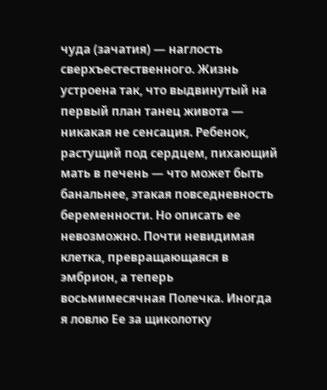чуда (зачатия) — наглость сверхъестественного. Жизнь устроена так, что выдвинутый на первый план танец живота — никакая не сенсация. Ребенок, растущий под сердцем, пихающий мать в печень — что может быть банальнее, этакая повседневность беременности. Но описать ее невозможно. Почти невидимая клетка, превращающаяся в эмбрион, а теперь восьмимесячная Полечка. Иногда я ловлю Ее за щиколотку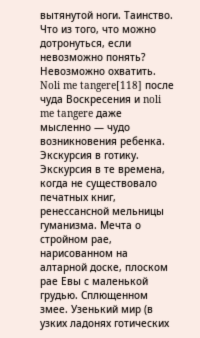вытянутой ноги. Таинство. Что из того, что можно дотронуться, если невозможно понять? Невозможно охватить. Noli me tangere[118] после чуда Воскресения и noli me tangere даже мысленно — чудо возникновения ребенка.
Экскурсия в готику. Экскурсия в те времена, когда не существовало печатных книг, ренессансной мельницы гуманизма. Мечта о стройном рае, нарисованном на алтарной доске, плоском рае Евы с маленькой грудью. Сплющенном змее. Узенький мир (в узких ладонях готических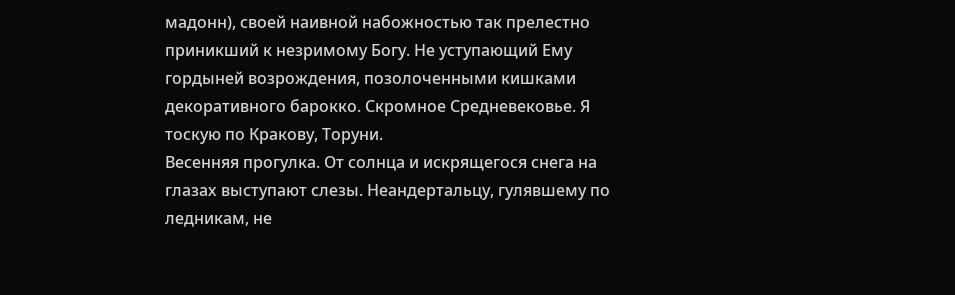мадонн), своей наивной набожностью так прелестно приникший к незримому Богу. Не уступающий Ему гордыней возрождения, позолоченными кишками декоративного барокко. Скромное Средневековье. Я тоскую по Кракову, Торуни.
Весенняя прогулка. От солнца и искрящегося снега на глазах выступают слезы. Неандертальцу, гулявшему по ледникам, не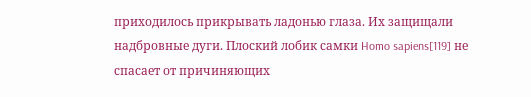приходилось прикрывать ладонью глаза. Их защищали надбровные дуги. Плоский лобик самки Homo sapiens[119] не спасает от причиняющих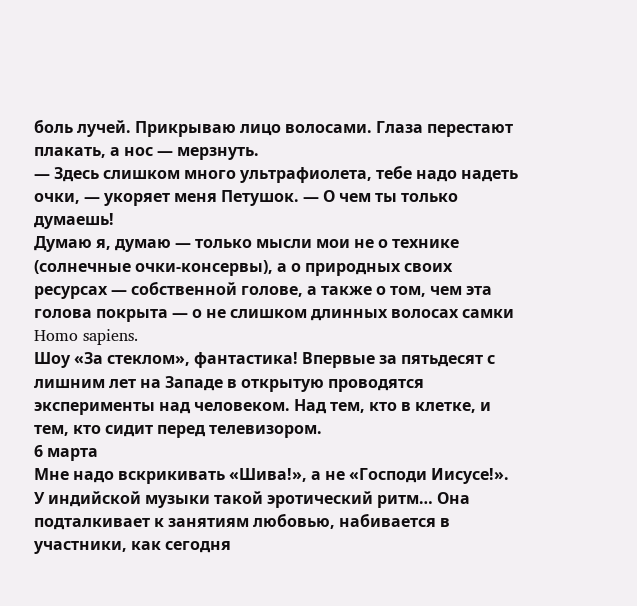боль лучей. Прикрываю лицо волосами. Глаза перестают плакать, а нос — мерзнуть.
— Здесь слишком много ультрафиолета, тебе надо надеть очки, — укоряет меня Петушок. — О чем ты только думаешь!
Думаю я, думаю — только мысли мои не о технике (солнечные очки-консервы), а о природных своих ресурсах — собственной голове, а также о том, чем эта голова покрыта — о не слишком длинных волосах самки Homo sapiens.
Шоу «За стеклом», фантастика! Впервые за пятьдесят с лишним лет на Западе в открытую проводятся эксперименты над человеком. Над тем, кто в клетке, и тем, кто сидит перед телевизором.
6 марта
Мне надо вскрикивать «Шива!», а не «Господи Иисусе!». У индийской музыки такой эротический ритм… Она подталкивает к занятиям любовью, набивается в участники, как сегодня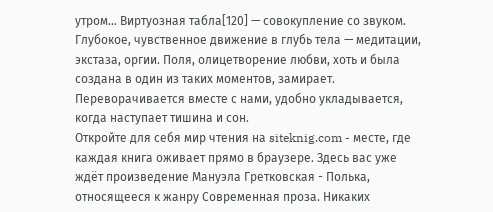утром… Виртуозная табла[120] — совокупление со звуком. Глубокое, чувственное движение в глубь тела — медитации, экстаза, оргии. Поля, олицетворение любви, хоть и была создана в один из таких моментов, замирает. Переворачивается вместе с нами, удобно укладывается, когда наступает тишина и сон.
Откройте для себя мир чтения на siteknig.com - месте, где каждая книга оживает прямо в браузере. Здесь вас уже ждёт произведение Мануэла Гретковская - Полька, относящееся к жанру Современная проза. Никаких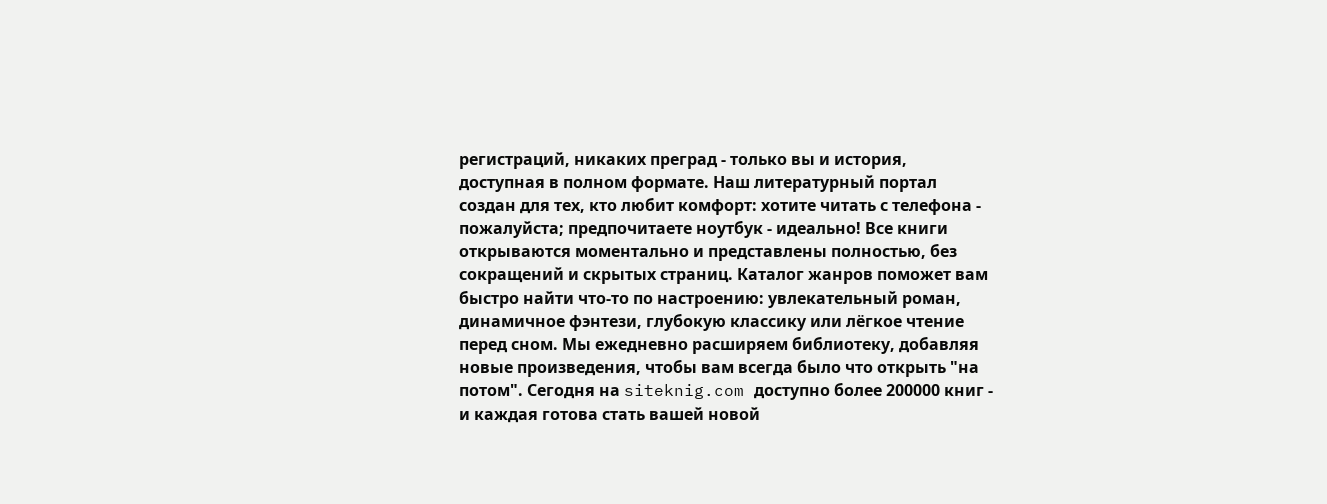регистраций, никаких преград - только вы и история, доступная в полном формате. Наш литературный портал создан для тех, кто любит комфорт: хотите читать с телефона - пожалуйста; предпочитаете ноутбук - идеально! Все книги открываются моментально и представлены полностью, без сокращений и скрытых страниц. Каталог жанров поможет вам быстро найти что-то по настроению: увлекательный роман, динамичное фэнтези, глубокую классику или лёгкое чтение перед сном. Мы ежедневно расширяем библиотеку, добавляя новые произведения, чтобы вам всегда было что открыть "на потом". Сегодня на siteknig.com доступно более 200000 книг - и каждая готова стать вашей новой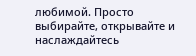любимой. Просто выбирайте, открывайте и наслаждайтесь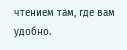чтением там, где вам удобно.